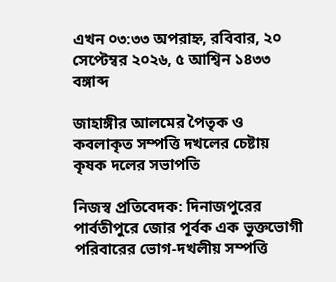এখন ০৩:৩৩ অপরাহ্ন, রবিবার, ২০ সেপ্টেম্বর ২০২৬, ৫ আশ্বিন ১৪৩৩ বঙ্গাব্দ

জাহাঙ্গীর আলমের পৈতৃক ও কবলাকৃত সম্পত্তি দখলের চেষ্টায় কৃষক দলের সভাপতি

নিজস্ব প্রতিবেদক: দিনাজপুরের পার্বতীপুরে জোর পূর্বক এক ভুক্তভোগী পরিবারের ভোগ-দখলীয় সম্পত্তি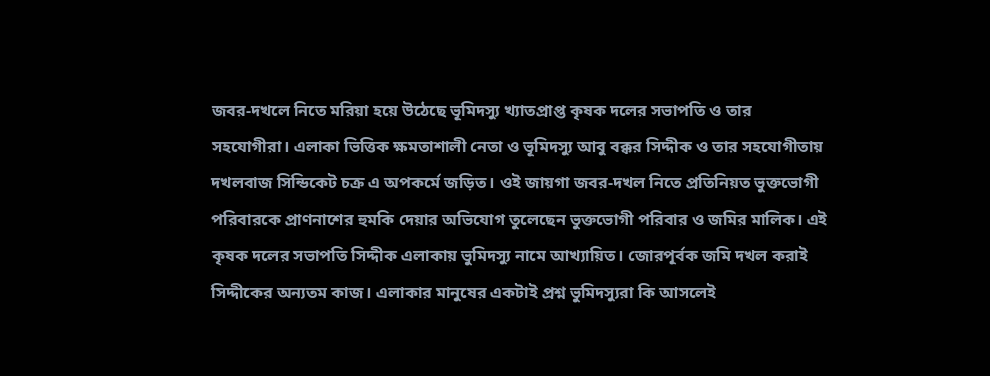জবর-দখলে নিতে মরিয়া হয়ে উঠেছে ভূমিদস্যু খ্যাতপ্রাপ্ত কৃষক দলের সভাপতি ও তার সহযোগীরা। এলাকা ভিত্তিক ক্ষমতাশালী নেতা ও ভূমিদস্যু আবু বক্কর সিদ্দীক ও তার সহযোগীতায় দখলবাজ সিন্ডিকেট চক্র এ অপকর্মে জড়িত। ওই জায়গা জবর-দখল নিতে প্রতিনিয়ত ভুক্তভোগী পরিবারকে প্রাণনাশের হুমকি দেয়ার অভিযোগ তুলেছেন ভুক্তভোগী পরিবার ও জমির মালিক। এই কৃষক দলের সভাপতি সিদ্দীক এলাকায় ভুমিদস্যু নামে আখ্যায়িত। জোরপূর্বক জমি দখল করাই সিদ্দীকের অন্যতম কাজ। এলাকার মানুষের একটাই প্রশ্ন ভুমিদস্যুরা কি আসলেই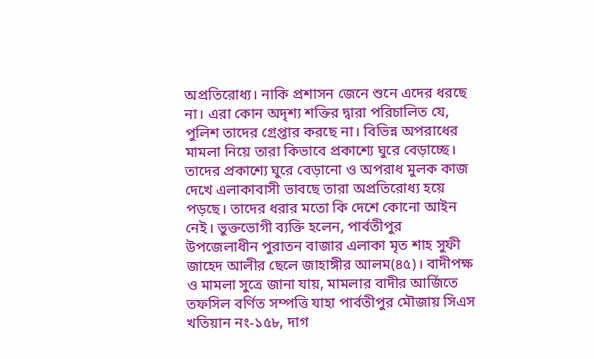অপ্রতিরোধ্য। নাকি প্রশাসন জেনে শুনে এদের ধরছে না। এরা কোন অদৃশ্য শক্তির দ্বারা পরিচালিত যে, পুলিশ তাদের গ্রেপ্তার করছে না। বিভিন্ন অপরাধের মামলা নিয়ে তারা কিভাবে প্রকাশ্যে ঘুরে বেড়াচ্ছে। তাদের প্রকাশ্যে ঘুরে বেড়ানো ও অপরাধ মুলক কাজ দেখে এলাকাবাসী ভাবছে তারা অপ্রতিরোধ্য হয়ে পড়ছে। তাদের ধরার মতো কি দেশে কোনো আইন নেই। ভুক্তভোগী ব্যক্তি হলেন, পার্বতীপুর উপজেলাধীন পুরাতন বাজার এলাকা মৃত শাহ সুফী জাহেদ আলীর ছেলে জাহাঙ্গীর আলম(৪৫)। বাদীপক্ষ ও মামলা সুত্রে জানা যায়, মামলার বাদীর আর্জিতে তফসিল বর্ণিত সম্পত্তি যাহা পার্বতীপুর মৌজায় সিএস খতিয়ান নং-১৫৮, দাগ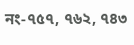নং-৭৫৭, ৭৬২, ৭৪৩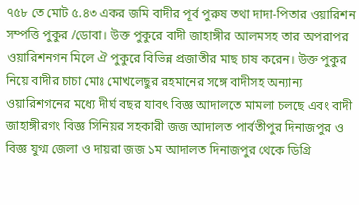৭৫৮ তে মোট ৫.৪৩ একর জমি বাদীর পূর্ব পুরুষ তথা দাদা-পিতার ওয়ারিশন সম্পত্তি পুকুর /ডোবা। উক্ত পুকুরে বাদী জাহাঙ্গীর আলমসহ তার অপরাপর ওয়ারিশনগন মিলে ঐ পুকুরে বিভিন্ন প্রজাতীর মাছ চাষ করেন। উক্ত পুকুর নিয়ে বাদীর চাচা মোঃ মোখলেছুর রহমানের সঙ্গে বাদীসহ অন্যান্য ওয়ারিশগনের মধ্যে দীর্ঘ বছর যাবৎ বিজ্ঞ আদালতে মামলা চলছে এবং বাদী জাহাঙ্গীরগং বিজ্ঞ সিনিয়র সহকারী জজ আদালত পার্বতীপুর দিনাজপুর ও বিজ্ঞ যুগ্ম জেলা ও দায়রা জজ ১ম আদালত দিনাজপুর থেকে ডিগ্রি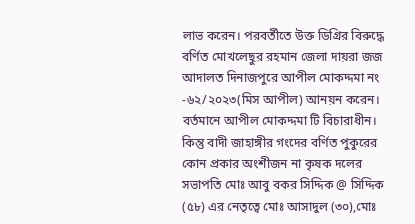লাভ করেন। পরবর্তীতে উক্ত ডিগ্রির বিরুদ্ধে বর্ণিত মোখলেছুর রহমান জেলা দায়রা জজ আদালত দিনাজপুরে আপীল মোকদ্দমা নং -৬২/২০২৩(মিস আপীল) আনয়ন করেন। বর্তমানে আপীল মোকদ্দমা টি বিচারাধীন। কিন্তু বাদী জাহাঙ্গীর গংদের বর্ণিত পুকুরের কোন প্রকার অংশীজন না কৃষক দলের সভাপতি মোঃ আবু বকর সিদ্দিক @ সিদ্দিক (৫৮) এর নেতৃত্বে মোঃ আসাদুল (৩০),মোঃ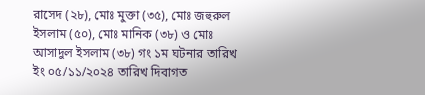রাসেদ (২৮), মোঃ মুক্তা (৩৫), মোঃ জহুরুল ইসলাম (৫০), মোঃ মানিক (৩৮) ও মোঃ আসাদুল ইসলাম (৩৮) গং ১ম ঘটনার তারিখ ইং ০৫/১১/২০২৪ তারিখ দিবাগত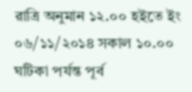রাত্রি অনুমান ১২.০০ হইতে ইং ০৬/১১/২০১৪ সকাল ১০.০০ ঘটিকা পর্যন্ত পূর্ব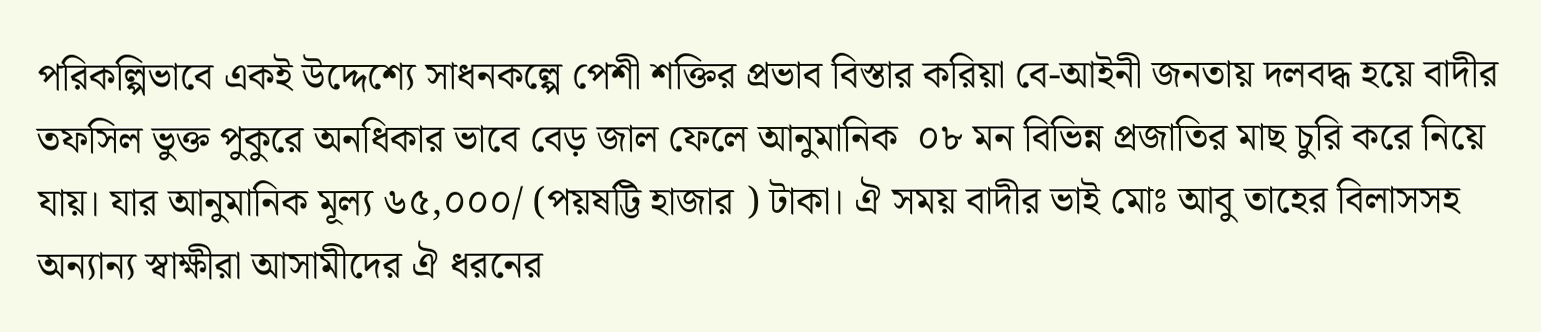পরিকল্পিভাবে একই উদ্দেশ্যে সাধনকল্পে পেশী শক্তির প্রভাব বিস্তার করিয়া বে-আইনী জনতায় দলবদ্ধ হয়ে বাদীর তফসিল ভুক্ত পুকুরে অনধিকার ভাবে বেড় জাল ফেলে আনুমানিক  ০৮ মন বিভিন্ন প্রজাতির মাছ চুরি করে নিয়ে যায়। যার আনুমানিক মূল্য ৬৫,০০০/ (পয়ষট্টি হাজার ) টাকা। ঐ সময় বাদীর ভাই মোঃ আবু তাহের বিলাসসহ অন্যান্য স্বাক্ষীরা আসামীদের ঐ ধরনের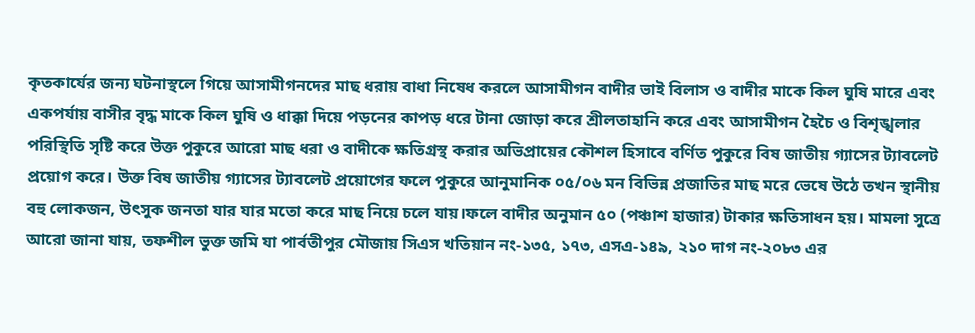কৃতকার্যের জন্য ঘটনাস্থলে গিয়ে আসামীগনদের মাছ ধরায় বাধা নিষেধ করলে আসামীগন বাদীর ভাই বিলাস ও বাদীর মাকে কিল ঘুষি মারে এবং একপর্যায় বাসীর বৃদ্ধ মাকে কিল ঘুষি ও ধাক্কা দিয়ে পড়নের কাপড় ধরে টানা জোড়া করে শ্রীলতাহানি করে এবং আসামীগন হৈচৈ ও বিশৃঙ্খলার পরিস্থিতি সৃষ্টি করে উক্ত পুকুরে আরো মাছ ধরা ও বাদীকে ক্ষতিগ্রস্থ করার অভিপ্রায়ের কৌশল হিসাবে বর্ণিত পুকুরে বিষ জাতীয় গ্যাসের ট্যাবলেট প্রয়োগ করে। উক্ত বিষ জাতীয় গ্যাসের ট্যাবলেট প্রয়োগের ফলে পুকুরে আনুমানিক ০৫/০৬ মন বিভিন্ন প্রজাতির মাছ মরে ভেষে উঠে তখন স্থানীয় বহু লোকজন, উৎসুক জনতা যার যার মতো করে মাছ নিয়ে চলে যায়।ফলে বাদীর অনুমান ৫০ (পঞ্চাশ হাজার) টাকার ক্ষতিসাধন হয়। মামলা সুত্রে আরো জানা যায়, তফশীল ভুক্ত জমি যা পার্বতীপুর মৌজায় সিএস খতিয়ান নং-১৩৫, ১৭৩, এসএ-১৪৯, ২১০ দাগ নং-২০৮৩ এর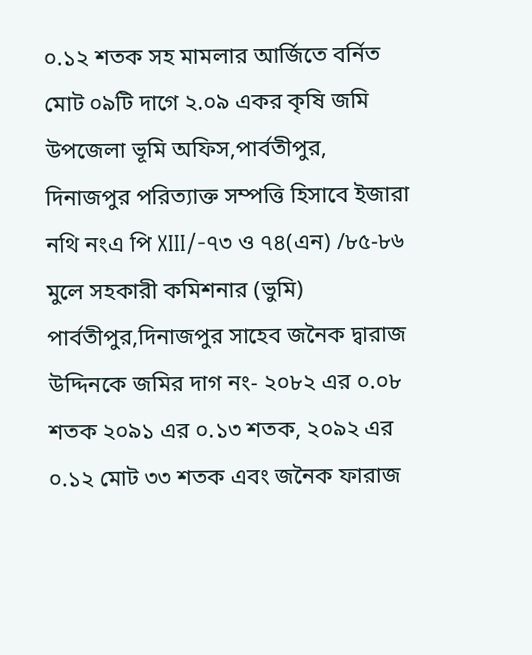০.১২ শতক সহ মামলার আর্জিতে বর্নিত মোট ০৯টি দাগে ২.০৯ একর কৃষি জমি উপজেলা ভূমি অফিস,পার্বতীপুর, দিনাজপুর পরিত্যাক্ত সম্পত্তি হিসাবে ইজারা নথি নংএ পি XIII/-৭৩ ও ৭৪(এন) /৮৫-৮৬ মুলে সহকারী কমিশনার (ভুমি) পার্বতীপুর,দিনাজপুর সাহেব জনৈক দ্বারাজ উদ্দিনকে জমির দাগ নং- ২০৮২ এর ০.০৮ শতক ২০৯১ এর ০.১৩ শতক, ২০৯২ এর ০.১২ মোট ৩৩ শতক এবং জনৈক ফারাজ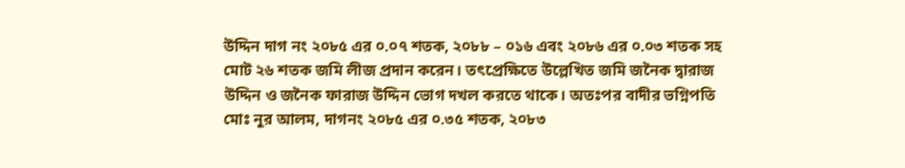উদ্দিন দাগ নং ২০৮৫ এর ০.০৭ শতক, ২০৮৮ – ০১৬ এবং ২০৮৬ এর ০.০৩ শতক সহ মোট ২৬ শতক জমি লীজ প্রদান করেন। তৎপ্রেক্ষিতে উল্লেখিত জমি জনৈক দ্বারাজ উদ্দিন ও জনৈক ফারাজ উদ্দিন ভোগ দখল করতে থাকে। অতঃপর বাদীর ভগ্নিপতি মোঃ নুর আলম, দাগনং ২০৮৫ এর ০.৩৫ শতক, ২০৮৩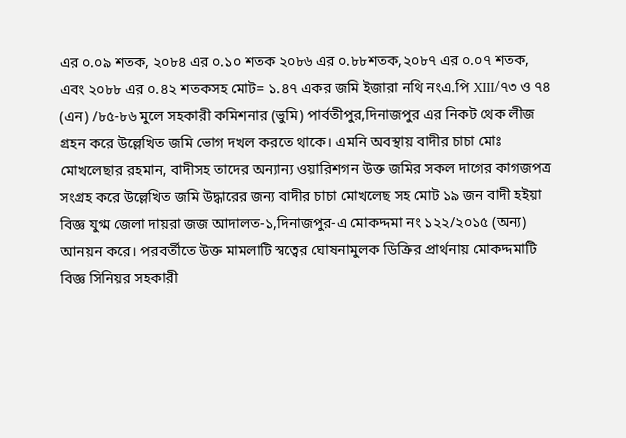এর ০.০৯ শতক, ২০৮৪ এর ০.১০ শতক ২০৮৬ এর ০.৮৮শতক,২০৮৭ এর ০.০৭ শতক, এবং ২০৮৮ এর ০.৪২ শতকসহ মোট= ১.৪৭ একর জমি ইজারা নথি নংএ.পি XIII/৭৩ ও ৭৪ (এন) /৮৫-৮৬ মুলে সহকারী কমিশনার (ভুমি) পার্বতীপুর,দিনাজপুর এর নিকট থেক লীজ গ্রহন করে উল্লেখিত জমি ভোগ দখল করতে থাকে। এমনি অবস্থায় বাদীর চাচা মোঃ মোখলেছার রহমান, বাদীসহ তাদের অন্যান্য ওয়ারিশগন উক্ত জমির সকল দাগের কাগজপত্র সংগ্রহ করে উল্লেখিত জমি উদ্ধারের জন্য বাদীর চাচা মোখলেছ সহ মোট ১৯ জন বাদী হইয়া বিজ্ঞ যুগ্ম জেলা দায়রা জজ আদালত-১,দিনাজপুর-এ মোকদ্দমা নং ১২২/২০১৫ (অন্য) আনয়ন করে। পরবর্তীতে উক্ত মামলাটি স্বত্বের ঘোষনামুলক ডিক্রির প্রার্থনায় মোকদ্দমাটি বিজ্ঞ সিনিয়র সহকারী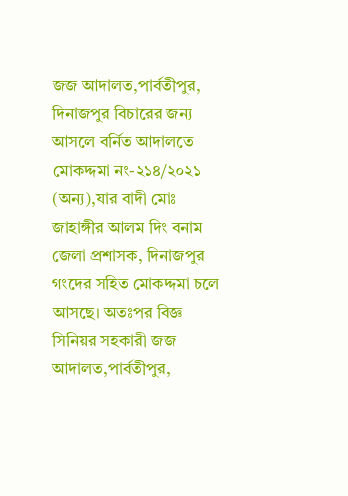জজ আদালত,পার্বতীপুর, দিনাজপুর বিচারের জন্য আসলে বর্নিত আদালতে মোকদ্দমা নং-২১৪/২০২১ (অন্য),যার বাদী মোঃ জাহাঙ্গীর আলম দিং বনাম জেলা প্রশাসক, দিনাজপুর গংদের সহিত মোকদ্দমা চলে আসছে। অতঃপর বিজ্ঞ সিনিয়র সহকারী জজ আদালত,পার্বতীপুর,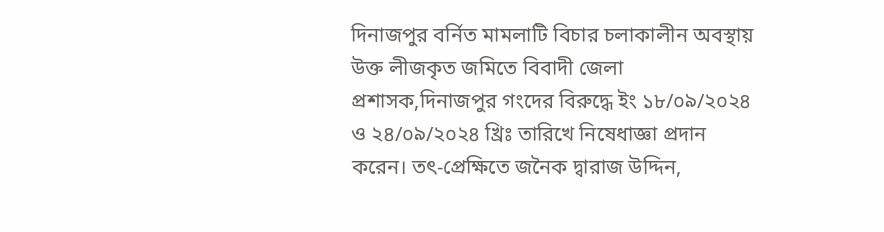দিনাজপুর বর্নিত মামলাটি বিচার চলাকালীন অবস্থায় উক্ত লীজকৃত জমিতে বিবাদী জেলা প্রশাসক,দিনাজপুর গংদের বিরুদ্ধে ইং ১৮/০৯/২০২৪ ও ২৪/০৯/২০২৪ খ্রিঃ তারিখে নিষেধাজ্ঞা প্রদান করেন। তৎ-প্রেক্ষিতে জনৈক দ্বারাজ উদ্দিন,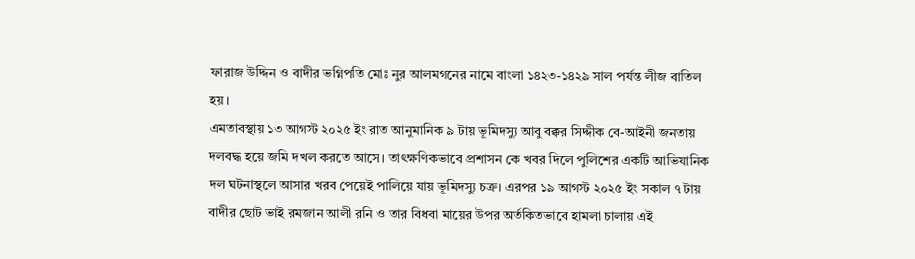ফারাজ উদ্দিন ও বাদীর ভগ্নিপতি মোঃ নুর আলমগনের নামে বাংলা ১৪২৩-১৪২৯ সাল পর্যন্ত লীজ বাতিল হয়।
এমতাবস্থায় ১৩ আগস্ট ২০২৫ ইং রাত আনুমানিক ৯ টায় ভূমিদস্যু আবু বক্কর সিদ্দীক বে-আইনী জনতায় দলবদ্ধ হয়ে জমি দখল করতে আসে। তাৎক্ষণিকভাবে প্রশাসন কে খবর দিলে পুলিশের একটি আভিযানিক দল ঘটনাস্থলে আসার খরব পেয়েই পালিয়ে যায় ভূমিদস্যু চক্র। এরপর ১৯ আগস্ট ২০২৫ ইং সকাল ৭ টায় বাদীর ছোট ভাই রমজান আলী রনি ও তার বিধবা মায়ের উপর অর্তকিতভাবে হামলা চালায় এই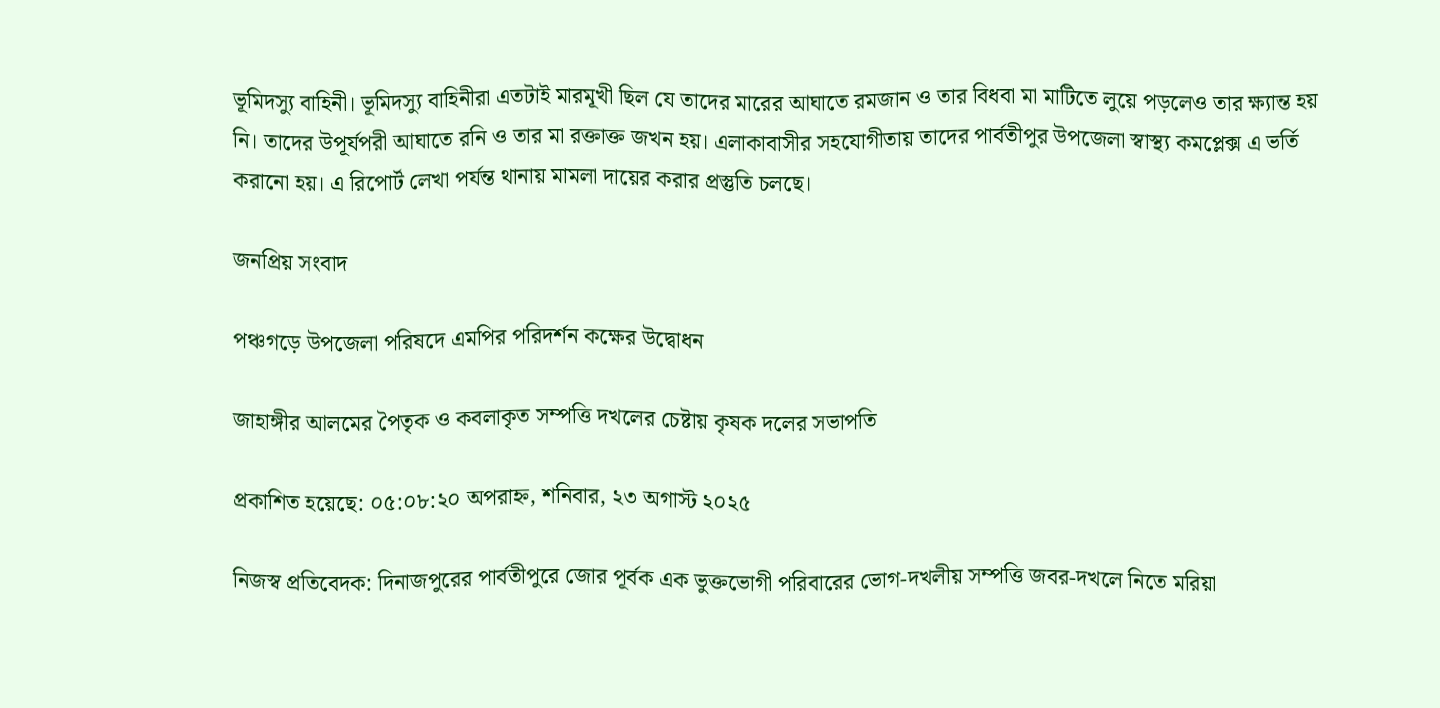ভূমিদস্যু বাহিনী। ভূমিদস্যু বাহিনীরা এতটাই মারমূখী ছিল যে তাদের মারের আঘাতে রমজান ও তার বিধবা মা মাটিতে লুয়ে পড়লেও তার ক্ষ্যান্ত হয় নি। তাদের উপূর্যপরী আঘাতে রনি ও তার মা রক্তাক্ত জখন হয়। এলাকাবাসীর সহযোগীতায় তাদের পার্বতীপুর উপজেলা স্বাস্থ্য কমপ্লেক্স এ ভর্তি করানো হয়। এ রিপোর্ট লেখা পর্যন্ত থানায় মামলা দায়ের করার প্রস্তুতি চলছে।

জনপ্রিয় সংবাদ

পঞ্চগড়ে উপজেলা পরিষদে এমপির পরিদর্শন কক্ষের উদ্বোধন

জাহাঙ্গীর আলমের পৈতৃক ও কবলাকৃত সম্পত্তি দখলের চেষ্টায় কৃষক দলের সভাপতি

প্রকাশিত হয়েছে: ০৫:০৮:২০ অপরাহ্ন, শনিবার, ২৩ অগাস্ট ২০২৫

নিজস্ব প্রতিবেদক: দিনাজপুরের পার্বতীপুরে জোর পূর্বক এক ভুক্তভোগী পরিবারের ভোগ-দখলীয় সম্পত্তি জবর-দখলে নিতে মরিয়া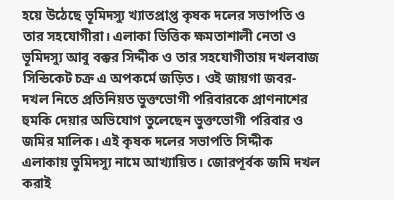হয়ে উঠেছে ভূমিদস্যু খ্যাতপ্রাপ্ত কৃষক দলের সভাপতি ও তার সহযোগীরা। এলাকা ভিত্তিক ক্ষমতাশালী নেতা ও ভূমিদস্যু আবু বক্কর সিদ্দীক ও তার সহযোগীতায় দখলবাজ সিন্ডিকেট চক্র এ অপকর্মে জড়িত। ওই জায়গা জবর-দখল নিতে প্রতিনিয়ত ভুক্তভোগী পরিবারকে প্রাণনাশের হুমকি দেয়ার অভিযোগ তুলেছেন ভুক্তভোগী পরিবার ও জমির মালিক। এই কৃষক দলের সভাপতি সিদ্দীক এলাকায় ভুমিদস্যু নামে আখ্যায়িত। জোরপূর্বক জমি দখল করাই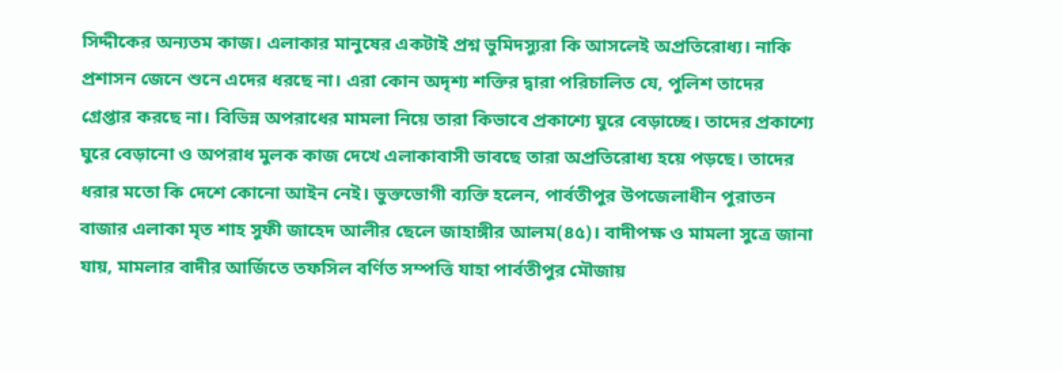সিদ্দীকের অন্যতম কাজ। এলাকার মানুষের একটাই প্রশ্ন ভুমিদস্যুরা কি আসলেই অপ্রতিরোধ্য। নাকি প্রশাসন জেনে শুনে এদের ধরছে না। এরা কোন অদৃশ্য শক্তির দ্বারা পরিচালিত যে, পুলিশ তাদের গ্রেপ্তার করছে না। বিভিন্ন অপরাধের মামলা নিয়ে তারা কিভাবে প্রকাশ্যে ঘুরে বেড়াচ্ছে। তাদের প্রকাশ্যে ঘুরে বেড়ানো ও অপরাধ মুলক কাজ দেখে এলাকাবাসী ভাবছে তারা অপ্রতিরোধ্য হয়ে পড়ছে। তাদের ধরার মতো কি দেশে কোনো আইন নেই। ভুক্তভোগী ব্যক্তি হলেন, পার্বতীপুর উপজেলাধীন পুরাতন বাজার এলাকা মৃত শাহ সুফী জাহেদ আলীর ছেলে জাহাঙ্গীর আলম(৪৫)। বাদীপক্ষ ও মামলা সুত্রে জানা যায়, মামলার বাদীর আর্জিতে তফসিল বর্ণিত সম্পত্তি যাহা পার্বতীপুর মৌজায়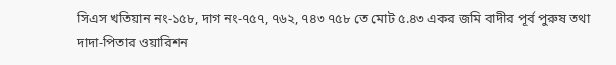সিএস খতিয়ান নং-১৫৮, দাগ নং-৭৫৭, ৭৬২, ৭৪৩ ৭৫৮ তে মোট ৫.৪৩ একর জমি বাদীর পূর্ব পুরুষ তথা দাদা-পিতার ওয়ারিশন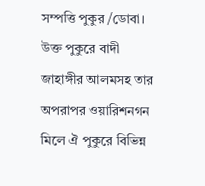সম্পত্তি পুকুর /ডোবা। উক্ত পুকুরে বাদী জাহাঙ্গীর আলমসহ তার অপরাপর ওয়ারিশনগন মিলে ঐ পুকুরে বিভিন্ন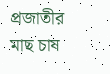প্রজাতীর মাছ চাষ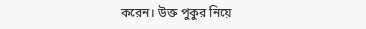করেন। উক্ত পুকুর নিয়ে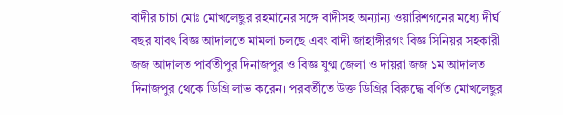বাদীর চাচা মোঃ মোখলেছুর রহমানের সঙ্গে বাদীসহ অন্যান্য ওয়ারিশগনের মধ্যে দীর্ঘ বছর যাবৎ বিজ্ঞ আদালতে মামলা চলছে এবং বাদী জাহাঙ্গীরগং বিজ্ঞ সিনিয়র সহকারী জজ আদালত পার্বতীপুর দিনাজপুর ও বিজ্ঞ যুগ্ম জেলা ও দায়রা জজ ১ম আদালত দিনাজপুর থেকে ডিগ্রি লাভ করেন। পরবর্তীতে উক্ত ডিগ্রির বিরুদ্ধে বর্ণিত মোখলেছুর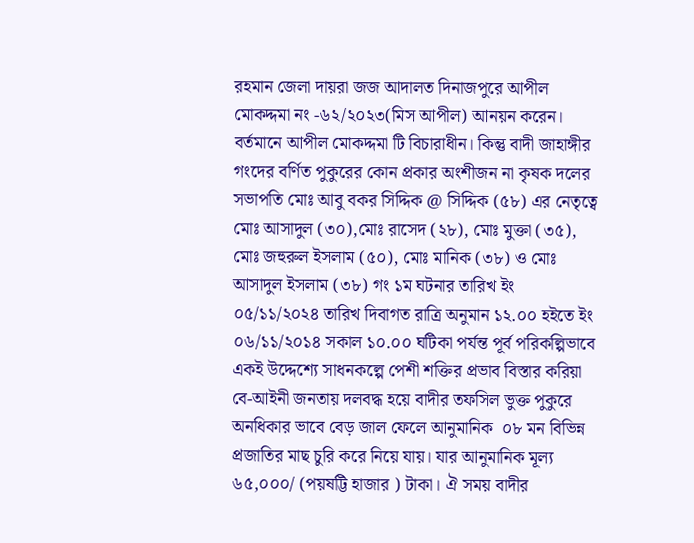রহমান জেলা দায়রা জজ আদালত দিনাজপুরে আপীল মোকদ্দমা নং -৬২/২০২৩(মিস আপীল) আনয়ন করেন। বর্তমানে আপীল মোকদ্দমা টি বিচারাধীন। কিন্তু বাদী জাহাঙ্গীর গংদের বর্ণিত পুকুরের কোন প্রকার অংশীজন না কৃষক দলের সভাপতি মোঃ আবু বকর সিদ্দিক @ সিদ্দিক (৫৮) এর নেতৃত্বে মোঃ আসাদুল (৩০),মোঃ রাসেদ (২৮), মোঃ মুক্তা (৩৫), মোঃ জহুরুল ইসলাম (৫০), মোঃ মানিক (৩৮) ও মোঃ আসাদুল ইসলাম (৩৮) গং ১ম ঘটনার তারিখ ইং ০৫/১১/২০২৪ তারিখ দিবাগত রাত্রি অনুমান ১২.০০ হইতে ইং ০৬/১১/২০১৪ সকাল ১০.০০ ঘটিকা পর্যন্ত পূর্ব পরিকল্পিভাবে একই উদ্দেশ্যে সাধনকল্পে পেশী শক্তির প্রভাব বিস্তার করিয়া বে-আইনী জনতায় দলবদ্ধ হয়ে বাদীর তফসিল ভুক্ত পুকুরে অনধিকার ভাবে বেড় জাল ফেলে আনুমানিক  ০৮ মন বিভিন্ন প্রজাতির মাছ চুরি করে নিয়ে যায়। যার আনুমানিক মূল্য ৬৫,০০০/ (পয়ষট্টি হাজার ) টাকা। ঐ সময় বাদীর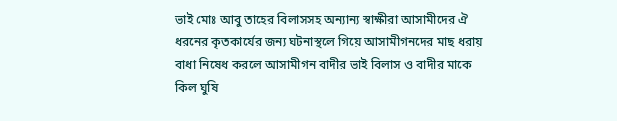ভাই মোঃ আবু তাহের বিলাসসহ অন্যান্য স্বাক্ষীরা আসামীদের ঐ ধরনের কৃতকার্যের জন্য ঘটনাস্থলে গিয়ে আসামীগনদের মাছ ধরায় বাধা নিষেধ করলে আসামীগন বাদীর ভাই বিলাস ও বাদীর মাকে কিল ঘুষি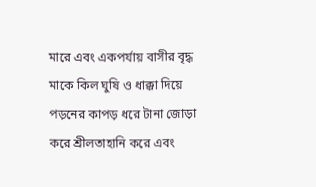মারে এবং একপর্যায় বাসীর বৃদ্ধ মাকে কিল ঘুষি ও ধাক্কা দিয়ে পড়নের কাপড় ধরে টানা জোড়া করে শ্রীলতাহানি করে এবং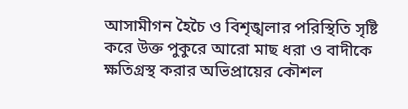আসামীগন হৈচৈ ও বিশৃঙ্খলার পরিস্থিতি সৃষ্টি করে উক্ত পুকুরে আরো মাছ ধরা ও বাদীকে ক্ষতিগ্রস্থ করার অভিপ্রায়ের কৌশল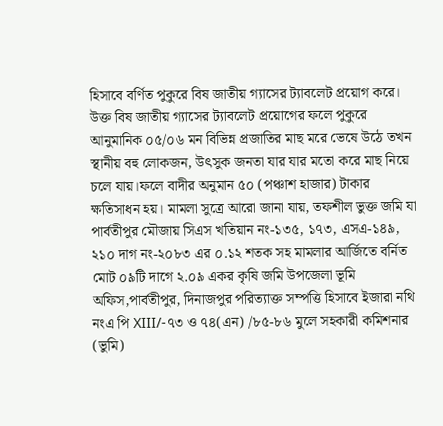হিসাবে বর্ণিত পুকুরে বিষ জাতীয় গ্যাসের ট্যাবলেট প্রয়োগ করে। উক্ত বিষ জাতীয় গ্যাসের ট্যাবলেট প্রয়োগের ফলে পুকুরে আনুমানিক ০৫/০৬ মন বিভিন্ন প্রজাতির মাছ মরে ভেষে উঠে তখন স্থানীয় বহু লোকজন, উৎসুক জনতা যার যার মতো করে মাছ নিয়ে চলে যায়।ফলে বাদীর অনুমান ৫০ (পঞ্চাশ হাজার) টাকার ক্ষতিসাধন হয়। মামলা সুত্রে আরো জানা যায়, তফশীল ভুক্ত জমি যা পার্বতীপুর মৌজায় সিএস খতিয়ান নং-১৩৫, ১৭৩, এসএ-১৪৯, ২১০ দাগ নং-২০৮৩ এর ০.১২ শতক সহ মামলার আর্জিতে বর্নিত মোট ০৯টি দাগে ২.০৯ একর কৃষি জমি উপজেলা ভূমি অফিস,পার্বতীপুর, দিনাজপুর পরিত্যাক্ত সম্পত্তি হিসাবে ইজারা নথি নংএ পি XIII/-৭৩ ও ৭৪(এন) /৮৫-৮৬ মুলে সহকারী কমিশনার (ভুমি)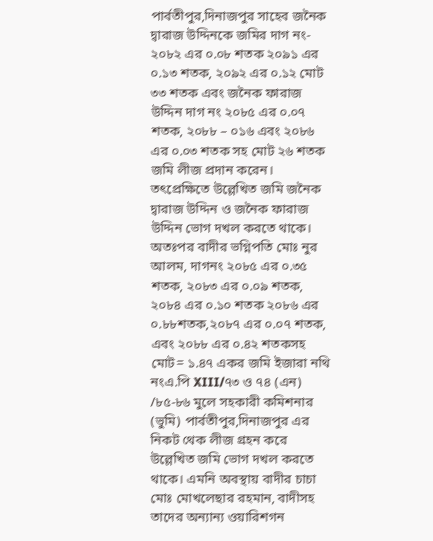পার্বতীপুর,দিনাজপুর সাহেব জনৈক দ্বারাজ উদ্দিনকে জমির দাগ নং- ২০৮২ এর ০.০৮ শতক ২০৯১ এর ০.১৩ শতক, ২০৯২ এর ০.১২ মোট ৩৩ শতক এবং জনৈক ফারাজ উদ্দিন দাগ নং ২০৮৫ এর ০.০৭ শতক, ২০৮৮ – ০১৬ এবং ২০৮৬ এর ০.০৩ শতক সহ মোট ২৬ শতক জমি লীজ প্রদান করেন। তৎপ্রেক্ষিতে উল্লেখিত জমি জনৈক দ্বারাজ উদ্দিন ও জনৈক ফারাজ উদ্দিন ভোগ দখল করতে থাকে। অতঃপর বাদীর ভগ্নিপতি মোঃ নুর আলম, দাগনং ২০৮৫ এর ০.৩৫ শতক, ২০৮৩ এর ০.০৯ শতক, ২০৮৪ এর ০.১০ শতক ২০৮৬ এর ০.৮৮শতক,২০৮৭ এর ০.০৭ শতক, এবং ২০৮৮ এর ০.৪২ শতকসহ মোট= ১.৪৭ একর জমি ইজারা নথি নংএ.পি XIII/৭৩ ও ৭৪ (এন) /৮৫-৮৬ মুলে সহকারী কমিশনার (ভুমি) পার্বতীপুর,দিনাজপুর এর নিকট থেক লীজ গ্রহন করে উল্লেখিত জমি ভোগ দখল করতে থাকে। এমনি অবস্থায় বাদীর চাচা মোঃ মোখলেছার রহমান, বাদীসহ তাদের অন্যান্য ওয়ারিশগন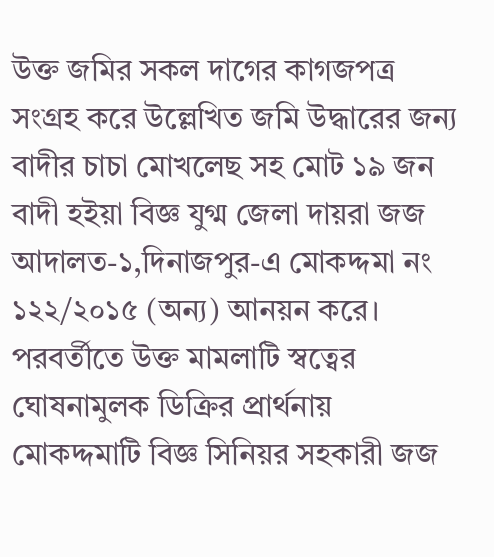উক্ত জমির সকল দাগের কাগজপত্র সংগ্রহ করে উল্লেখিত জমি উদ্ধারের জন্য বাদীর চাচা মোখলেছ সহ মোট ১৯ জন বাদী হইয়া বিজ্ঞ যুগ্ম জেলা দায়রা জজ আদালত-১,দিনাজপুর-এ মোকদ্দমা নং ১২২/২০১৫ (অন্য) আনয়ন করে। পরবর্তীতে উক্ত মামলাটি স্বত্বের ঘোষনামুলক ডিক্রির প্রার্থনায় মোকদ্দমাটি বিজ্ঞ সিনিয়র সহকারী জজ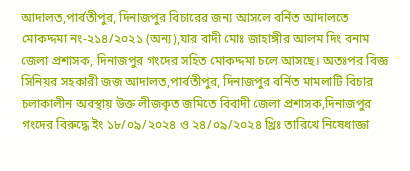আদালত,পার্বতীপুর, দিনাজপুর বিচারের জন্য আসলে বর্নিত আদালতে মোকদ্দমা নং-২১৪/২০২১ (অন্য),যার বাদী মোঃ জাহাঙ্গীর আলম দিং বনাম জেলা প্রশাসক, দিনাজপুর গংদের সহিত মোকদ্দমা চলে আসছে। অতঃপর বিজ্ঞ সিনিয়র সহকারী জজ আদালত,পার্বতীপুর, দিনাজপুর বর্নিত মামলাটি বিচার চলাকালীন অবস্থায় উক্ত লীজকৃত জমিতে বিবাদী জেলা প্রশাসক,দিনাজপুর গংদের বিরুদ্ধে ইং ১৮/০৯/২০২৪ ও ২৪/০৯/২০২৪ খ্রিঃ তারিখে নিষেধাজ্ঞা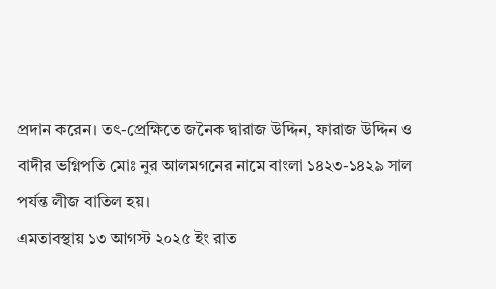প্রদান করেন। তৎ-প্রেক্ষিতে জনৈক দ্বারাজ উদ্দিন, ফারাজ উদ্দিন ও বাদীর ভগ্নিপতি মোঃ নুর আলমগনের নামে বাংলা ১৪২৩-১৪২৯ সাল পর্যন্ত লীজ বাতিল হয়।
এমতাবস্থায় ১৩ আগস্ট ২০২৫ ইং রাত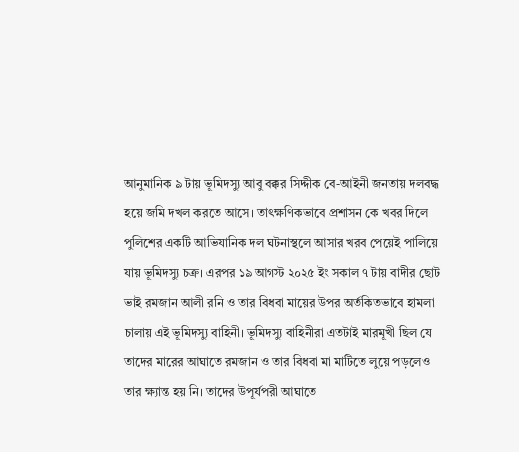আনুমানিক ৯ টায় ভূমিদস্যু আবু বক্কর সিদ্দীক বে-আইনী জনতায় দলবদ্ধ হয়ে জমি দখল করতে আসে। তাৎক্ষণিকভাবে প্রশাসন কে খবর দিলে পুলিশের একটি আভিযানিক দল ঘটনাস্থলে আসার খরব পেয়েই পালিয়ে যায় ভূমিদস্যু চক্র। এরপর ১৯ আগস্ট ২০২৫ ইং সকাল ৭ টায় বাদীর ছোট ভাই রমজান আলী রনি ও তার বিধবা মায়ের উপর অর্তকিতভাবে হামলা চালায় এই ভূমিদস্যু বাহিনী। ভূমিদস্যু বাহিনীরা এতটাই মারমূখী ছিল যে তাদের মারের আঘাতে রমজান ও তার বিধবা মা মাটিতে লুয়ে পড়লেও তার ক্ষ্যান্ত হয় নি। তাদের উপূর্যপরী আঘাতে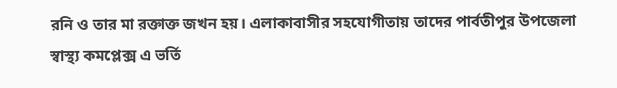রনি ও তার মা রক্তাক্ত জখন হয়। এলাকাবাসীর সহযোগীতায় তাদের পার্বতীপুর উপজেলা স্বাস্থ্য কমপ্লেক্স এ ভর্তি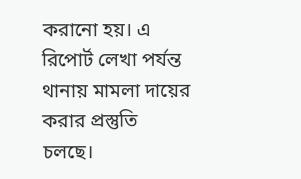করানো হয়। এ রিপোর্ট লেখা পর্যন্ত থানায় মামলা দায়ের করার প্রস্তুতি চলছে।